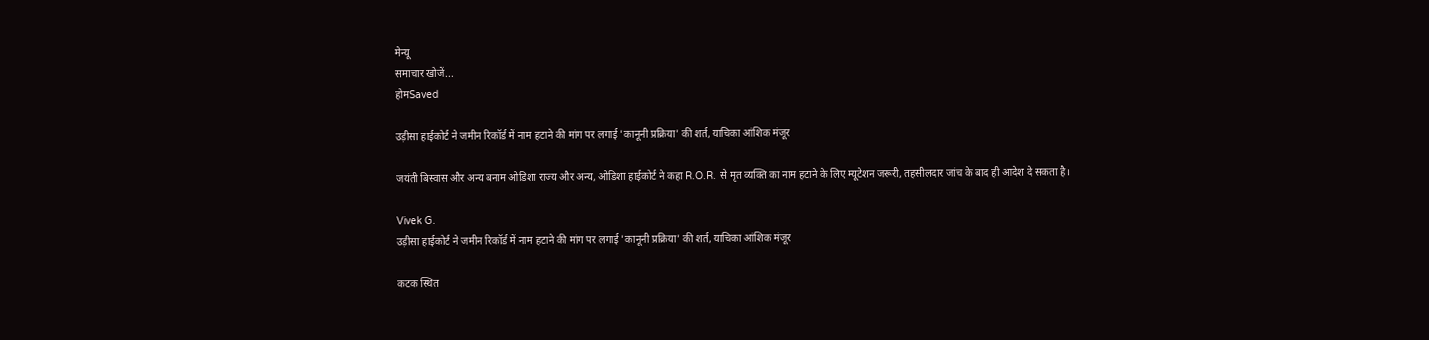मेन्यू
समाचार खोजें...
होमSaved

उड़ीसा हाईकोर्ट ने जमीन रिकॉर्ड में नाम हटाने की मांग पर लगाई 'कानूनी प्रक्रिया' की शर्त, याचिका आंशिक मंजूर

जयंती बिस्वास और अन्य बनाम ओडिशा राज्य और अन्य, ओडिशा हाईकोर्ट ने कहा R.O.R. से मृत व्यक्ति का नाम हटाने के लिए म्यूटेशन जरूरी, तहसीलदार जांच के बाद ही आदेश दे सकता है।

Vivek G.
उड़ीसा हाईकोर्ट ने जमीन रिकॉर्ड में नाम हटाने की मांग पर लगाई 'कानूनी प्रक्रिया' की शर्त, याचिका आंशिक मंजूर

कटक स्थित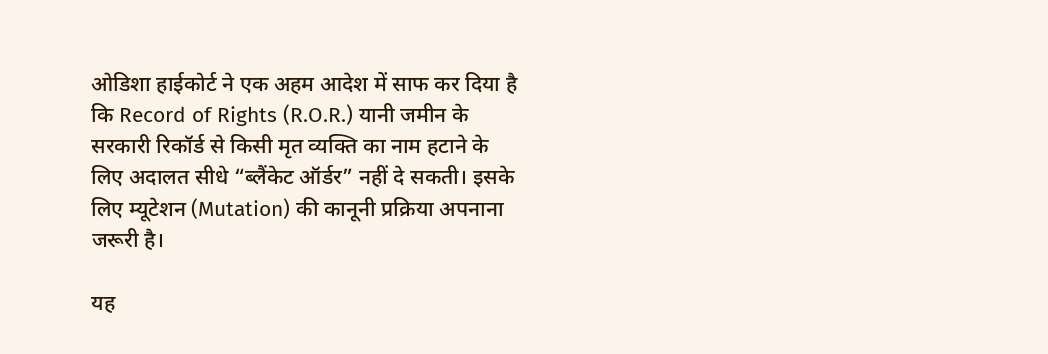ओडिशा हाईकोर्ट ने एक अहम आदेश में साफ कर दिया है कि Record of Rights (R.O.R.) यानी जमीन के सरकारी रिकॉर्ड से किसी मृत व्यक्ति का नाम हटाने के लिए अदालत सीधे “ब्लैंकेट ऑर्डर” नहीं दे सकती। इसके लिए म्यूटेशन (Mutation) की कानूनी प्रक्रिया अपनाना जरूरी है।

यह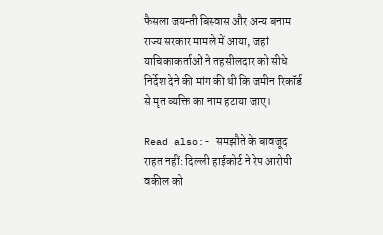फैसला जयन्ती बिस्वास और अन्य बनाम राज्य सरकार मामले में आया, जहां याचिकाकर्ताओं ने तहसीलदार को सीधे निर्देश देने की मांग की थी कि जमीन रिकॉर्ड से मृत व्यक्ति का नाम हटाया जाए।

Read also:- समझौते के बावजूद राहत नहीं: दिल्ली हाईकोर्ट ने रेप आरोपी वकील को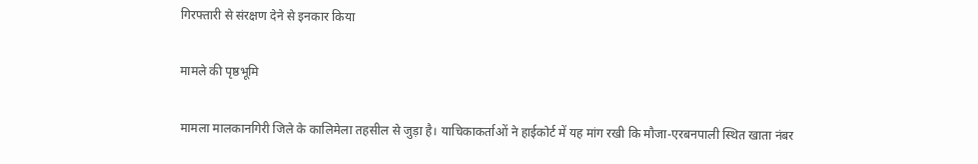गिरफ्तारी से संरक्षण देने से इनकार किया

मामले की पृष्ठभूमि

मामला मालकानगिरी जिले के कालिमेला तहसील से जुड़ा है। याचिकाकर्ताओं ने हाईकोर्ट में यह मांग रखी कि मौजा-एरबनपाली स्थित खाता नंबर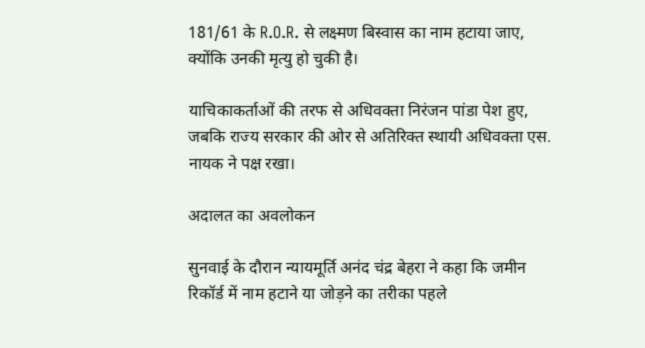181/61 के R.O.R. से लक्ष्मण बिस्वास का नाम हटाया जाए, क्योंकि उनकी मृत्यु हो चुकी है।

याचिकाकर्ताओं की तरफ से अधिवक्ता निरंजन पांडा पेश हुए, जबकि राज्य सरकार की ओर से अतिरिक्त स्थायी अधिवक्ता एस. नायक ने पक्ष रखा।

अदालत का अवलोकन

सुनवाई के दौरान न्यायमूर्ति अनंद चंद्र बेहरा ने कहा कि जमीन रिकॉर्ड में नाम हटाने या जोड़ने का तरीका पहले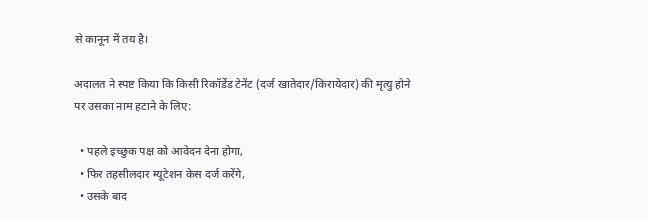से कानून में तय है।

अदालत ने स्पष्ट किया कि किसी रिकॉर्डेड टेनेंट (दर्ज खातेदार/किरायेदार) की मृत्यु होने पर उसका नाम हटाने के लिए:

  • पहले इच्छुक पक्ष को आवेदन देना होगा,
  • फिर तहसीलदार म्यूटेशन केस दर्ज करेंगे,
  • उसके बाद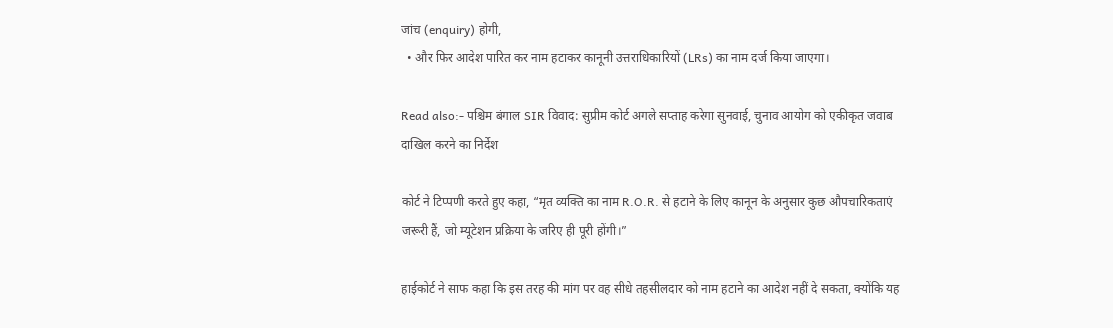जांच (enquiry) होगी,
  • और फिर आदेश पारित कर नाम हटाकर कानूनी उत्तराधिकारियों (LRs) का नाम दर्ज किया जाएगा।

Read also:- पश्चिम बंगाल SIR विवाद: सुप्रीम कोर्ट अगले सप्ताह करेगा सुनवाई, चुनाव आयोग को एकीकृत जवाब दाखिल करने का निर्देश

कोर्ट ने टिप्पणी करते हुए कहा, “मृत व्यक्ति का नाम R.O.R. से हटाने के लिए कानून के अनुसार कुछ औपचारिकताएं जरूरी हैं, जो म्यूटेशन प्रक्रिया के जरिए ही पूरी होंगी।”

हाईकोर्ट ने साफ कहा कि इस तरह की मांग पर वह सीधे तहसीलदार को नाम हटाने का आदेश नहीं दे सकता, क्योंकि यह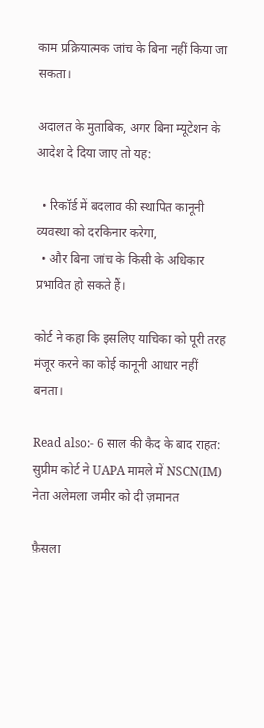काम प्रक्रियात्मक जांच के बिना नहीं किया जा सकता।

अदालत के मुताबिक, अगर बिना म्यूटेशन के आदेश दे दिया जाए तो यह:

  • रिकॉर्ड में बदलाव की स्थापित कानूनी व्यवस्था को दरकिनार करेगा,
  • और बिना जांच के किसी के अधिकार प्रभावित हो सकते हैं।

कोर्ट ने कहा कि इसलिए याचिका को पूरी तरह मंजूर करने का कोई कानूनी आधार नहीं बनता।

Read also:- 6 साल की कैद के बाद राहत: सुप्रीम कोर्ट ने UAPA मामले में NSCN(IM) नेता अलेमला जमीर को दी ज़मानत

फ़ैसला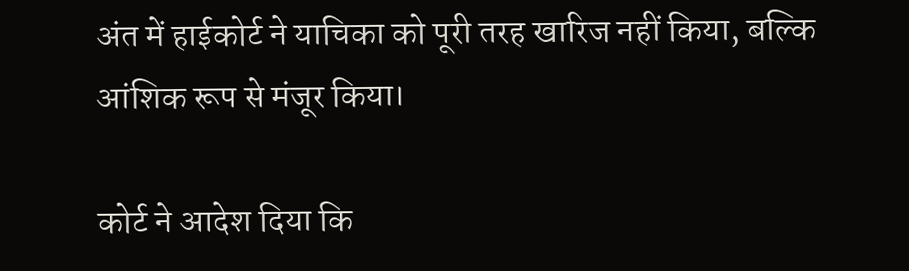अंत में हाईकोर्ट ने याचिका को पूरी तरह खारिज नहीं किया, बल्कि आंशिक रूप से मंजूर किया।

कोर्ट ने आदेश दिया कि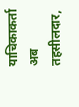याचिकाकर्ता अब तहसीलदार,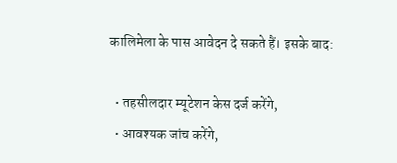कालिमेला के पास आवेदन दे सकते हैं। इसके बाद:

  • तहसीलदार म्यूटेशन केस दर्ज करेंगे,
  • आवश्यक जांच करेंगे,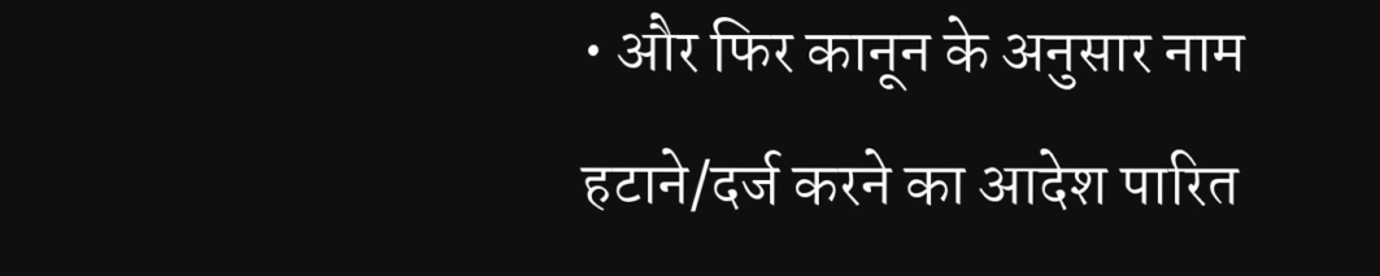• और फिर कानून के अनुसार नाम हटाने/दर्ज करने का आदेश पारित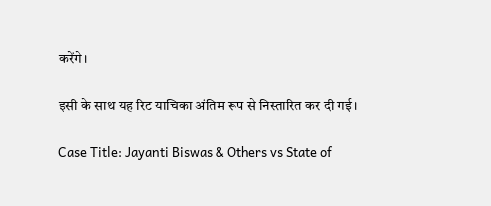करेंगे।

इसी के साथ यह रिट याचिका अंतिम रूप से निस्तारित कर दी गई।

Case Title: Jayanti Biswas & Others vs State of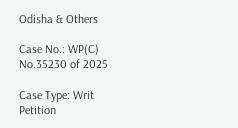Odisha & Others

Case No.: WP(C) No.35230 of 2025

Case Type: Writ Petition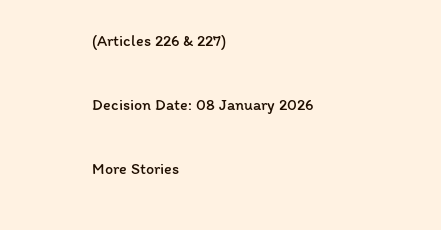(Articles 226 & 227)

Decision Date: 08 January 2026

More Stories